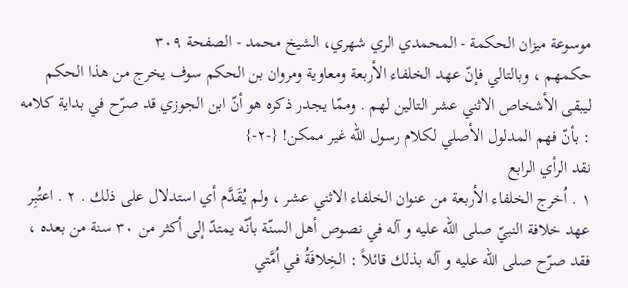موسوعة ميزان الحکمة - المحمدي الري شهري، الشيخ محمد - الصفحة ٣٠٩
حكمهم ، وبالتالي فإنّ عهد الخلفاء الأربعة ومعاوية ومروان بن الحكم سوف يخرج من هذا الحكم ليبقى الأشخاص الاثني عشر التالين لهم . وممّا يجدر ذكره هو أنّ ابن الجوزي قد صرّح في بداية كلامه : بأنّ فهم المدلول الأصلي لكلام رسول اللّه غير ممكن! {-٢-}
نقد الرأي الرابع
١ . اُخرج الخلفاء الأربعة من عنوان الخلفاء الاثني عشر ، ولم يُقَدَّم أي استدلال على ذلك . ٢ . اعتُبِر عهد خلافة النبيّ صلى الله عليه و آله في نصوص أهل السنّة بأنّه يمتدّ إلى أكثر من ٣٠ سنة من بعده ، فقد صرّح صلى الله عليه و آله بذلك قائلاً : الخِلافَةُ في اُمَّتي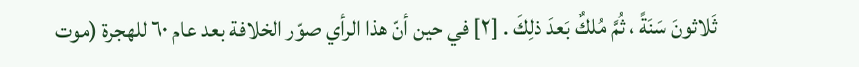ثَلاثونَ سَنَةً ، ثُمَّ مُلكٌ بَعدَ ذلِكَ . [٢] في حين أنّ هذا الرأي صوّر الخلافة بعد عام ٦٠ للهجرة (موت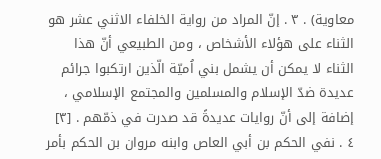معاوية) . ٣ . إنّ المراد من رواية الخلفاء الاثني عشر هو الثناء على هؤلاء الأشخاص ، ومن الطبيعي أنّ هذا الثناء لا يمكن أن يشمل بني اُميّة الّذين ارتكبوا جرائم عديدة ضدّ الإسلام والمسلمين والمجتمع الإسلامي ، إضافة إلى أنّ روايات عديدةً قد صدرت في ذمّهم . [٣] ٤ . نفي الحكم بن أبي العاص وابنه مروان بن الحكم بأمر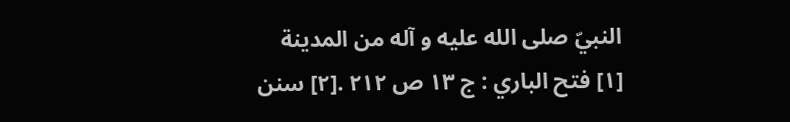النبيّ صلى الله عليه و آله من المدينة
[١] فتح الباري : ج ١٣ ص ٢١٢ .[٢] سنن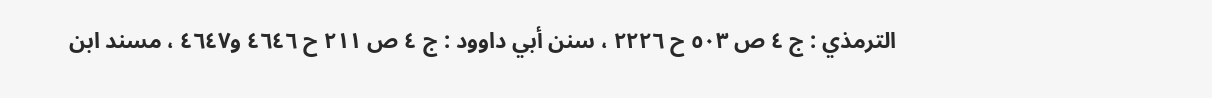الترمذي : ج ٤ ص ٥٠٣ ح ٢٢٢٦ ، سنن أبي داوود : ج ٤ ص ٢١١ ح ٤٦٤٦ و٤٦٤٧ ، مسند ابن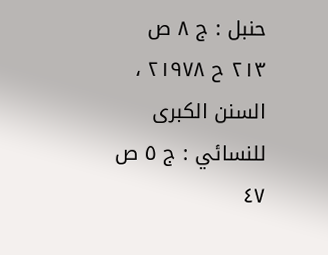حنبل : ج ٨ ص ٢١٣ ح ٢١٩٧٨ ، السنن الكبرى للنسائي : ج ٥ ص ٤٧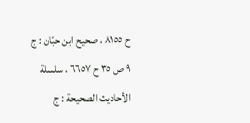ح ٨١٥٥ ، صحيح ابن حبّان : ج ٩ ص ٣٥ ح ٦٦٥٧ ، سلسلة الأحاديث الصحيحة : ج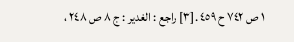١ ص ٧٤٢ ح ٤٥٩ .[٣] راجع : الغدير : ج ٨ ص ٢٤٨ ،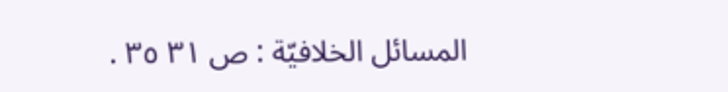المسائل الخلافيّة : ص ٣١ ٣٥ .